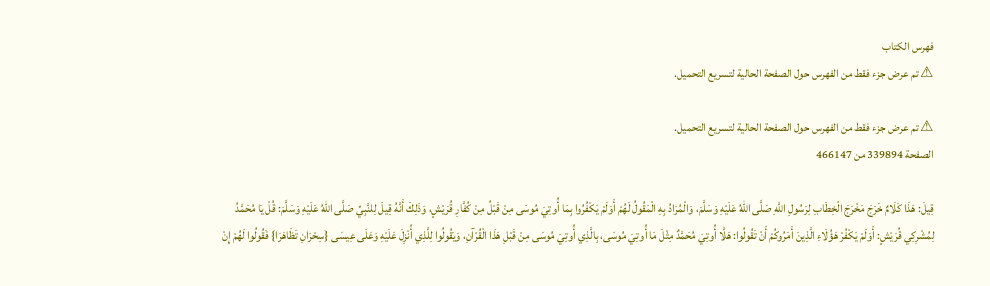فهرس الكتاب
⚠ تم عرض جزء فقط من الفهرس حول الصفحة الحالية لتسريع التحميل.

⚠ تم عرض جزء فقط من الفهرس حول الصفحة الحالية لتسريع التحميل.
الصفحة 339894 من 466147

قِيلَ: هَذَا كَلَامٌ خَرَجَ مَخْرَجَ الْخِطَابِ لِرَسُولِ اللَّهِ صَلَّى اللهُ عَلَيْهِ وَسَلَّمَ، وَالْمُرَادُ بِهِ الْمَقُولُ لَهُمْ أَوَلَمْ يَكْفُرُوا بِمَا أُوتِيَ مُوسَى مِنْ قَبْلُ مِنْ كُفَّارِ قُرَيْشٍ، وَذَلِكَ أَنَّهُ قِيلَ لِلنَّبِيِّ صَلَّى اللهُ عَلَيْهِ وَسَلَّمَ: قُلْ يَا مُحَمَّدُ لِمُشْرِكِي قُرَيْشٍ: أَوَلَمْ يَكْفُرْ هَؤُلَاءِ الَّذِينَ أَمَرُوكُمْ أَنْ تَقُولُوا: هَلَّا أُوتِيَ مُحَمَّدٌ مِثْلَ مَا أُوتِيَ مُوسَى، بِالَّذِي أُوتِيَ مُوسَى مِنْ قَبْلِ هَذَا الْقُرْآنِ، وَيَقُولُوا لِلَّذِي أُنْزِلَ عَلَيْهِ وَعَلَى عِيسَى {سِحْرَانِ تَظَاهَرَا} فَقُولُوا لَهُمْ إِنْ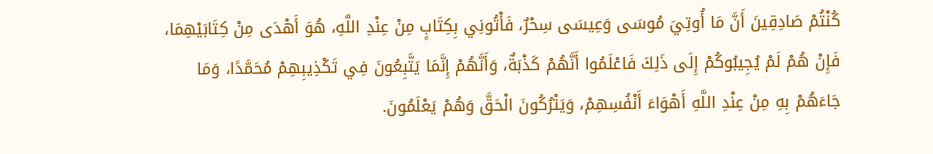كُنْتُمْ صَادِقِينَ أَنَّ مَا أُوتِيَ مُوسَى وَعِيسَى سِحْرٌ، فَأْتُونِي بِكِتَابٍ مِنْ عِنْدِ اللَّهِ، هُوَ أَهْدَى مِنْ كِتَابَيْهِمَا، فَإِنْ هُمْ لَمْ يُجِيبُوكُمْ إِلَى ذَلِكَ فَاعْلَمُوا أَنَّهُمْ كَذْبَةٌ، وَأَنَّهُمْ إِنَّمَا يَتَّبِعُونَ فِي تَكْذِيبِهِمْ مُحَمَّدًا، وَمَا جَاءَهُمْ بِهِ مِنْ عِنْدِ اللَّهِ أَهْوَاءَ أَنْفُسِهِمْ، وَيَتْرُكُونَ الْحَقَّ وَهُمْ يَعْلَمُونَ.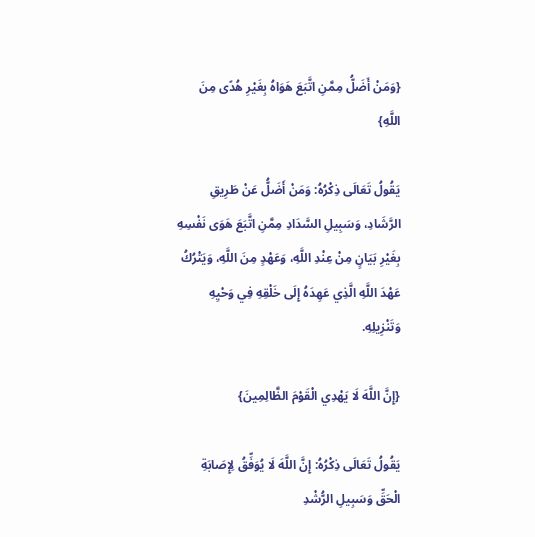{وَمَنْ أَضَلُّ مِمَّنِ اتَّبَعَ هَوَاهُ بِغَيْرِ هُدًى مِنَ اللَّهِ}

يَقُولُ تَعَالَى ذِكْرُهُ: وَمَنْ أَضَلُّ عَنْ طَرِيقِ الرَّشَادِ، وَسَبِيلِ السَّدَادِ مِمَّنِ اتَّبَعَ هَوَى نَفْسِهِ بِغَيْرِ بَيَانٍ مِنْ عِنْدِ اللَّهِ، وَعَهْدٍ مِنَ اللَّهِ، وَيَتْرُكُ عَهْدَ اللَّهِ الَّذِي عَهِدَهُ إِلَى خَلْقِهِ فِي وَحْيِهِ وَتَنْزِيلِهِ.

{إِنَّ اللَّهَ لَا يَهْدِي الْقَوْمَ الظَّالِمِينَ}

يَقُولُ تَعَالَى ذِكْرُهُ: إِنَّ اللَّهَ لَا يُوَفِّقُ لِإِصَابَةِ الْحَقِّ وَسَبِيلِ الرُّشْدِ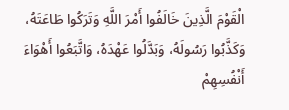الْقَوْمَ الَّذِينَ خَالَفُوا أَمْرَ اللَّهِ وَتَرَكُوا طَاعَتَهُ، وَكَذَّبُوا رَسُولَهُ، وَبَدَّلُوا عَهْدَهُ، وَاتَّبَعُوا أَهْوَاءَ أَنْفُسِهِمْ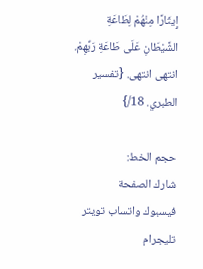إِيثَارًا مِنْهُمْ لِطَاعَةِ الشَّيْطَانِ عَلَى طَاعَةِ رَبِّهِمْ. انتهى انتهى. {تفسير الطبري. 18/}

حجم الخط:
شارك الصفحة
فيسبوك واتساب تويتر تليجرام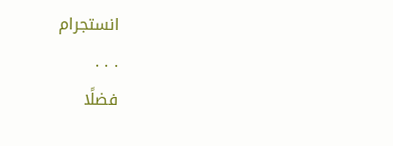انستجرام
. . .
فضلًا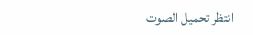انتظر تحميل الصوت